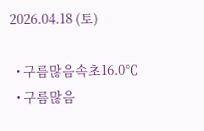2026.04.18 (토)

  • 구름많음속초16.0℃
  • 구름많음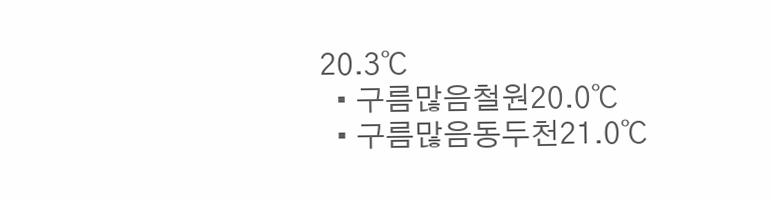20.3℃
  • 구름많음철원20.0℃
  • 구름많음동두천21.0℃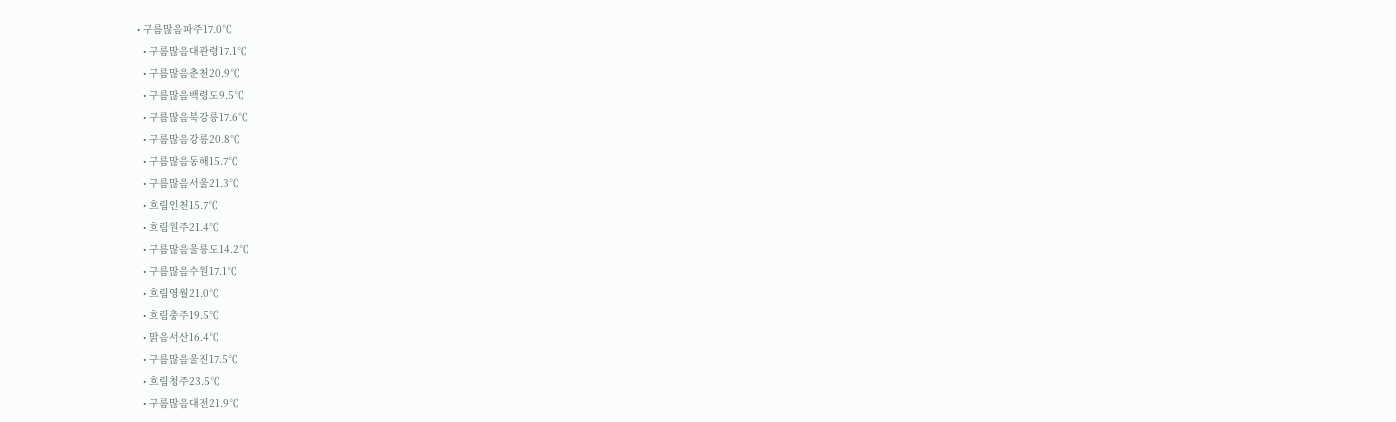• 구름많음파주17.0℃
  • 구름많음대관령17.1℃
  • 구름많음춘천20.9℃
  • 구름많음백령도9.5℃
  • 구름많음북강릉17.6℃
  • 구름많음강릉20.8℃
  • 구름많음동해15.7℃
  • 구름많음서울21.3℃
  • 흐림인천15.7℃
  • 흐림원주21.4℃
  • 구름많음울릉도14.2℃
  • 구름많음수원17.1℃
  • 흐림영월21.0℃
  • 흐림충주19.5℃
  • 맑음서산16.4℃
  • 구름많음울진17.5℃
  • 흐림청주23.5℃
  • 구름많음대전21.9℃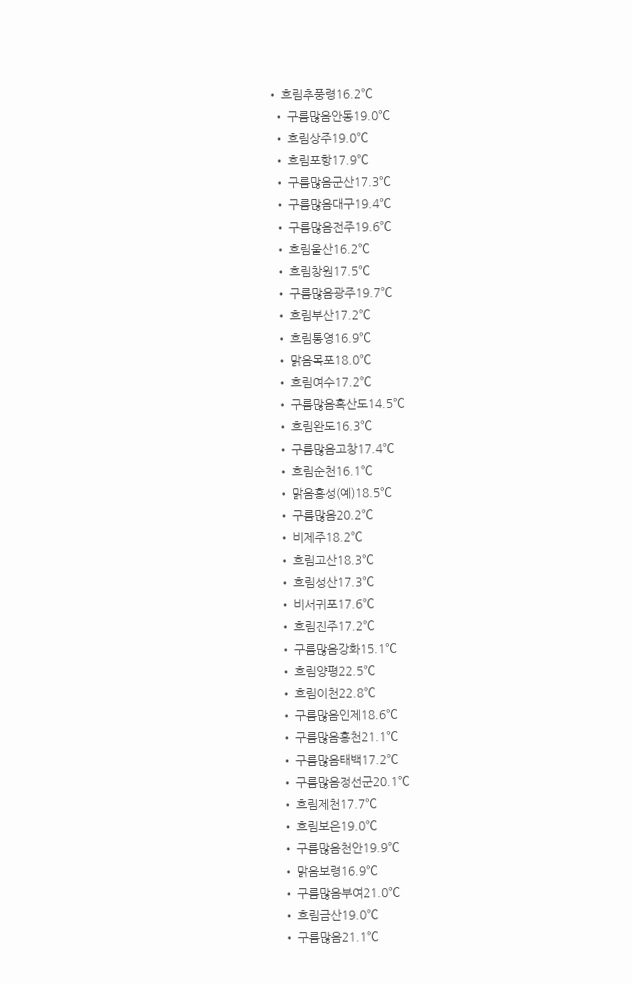• 흐림추풍령16.2℃
  • 구름많음안동19.0℃
  • 흐림상주19.0℃
  • 흐림포항17.9℃
  • 구름많음군산17.3℃
  • 구름많음대구19.4℃
  • 구름많음전주19.6℃
  • 흐림울산16.2℃
  • 흐림창원17.5℃
  • 구름많음광주19.7℃
  • 흐림부산17.2℃
  • 흐림통영16.9℃
  • 맑음목포18.0℃
  • 흐림여수17.2℃
  • 구름많음흑산도14.5℃
  • 흐림완도16.3℃
  • 구름많음고창17.4℃
  • 흐림순천16.1℃
  • 맑음홍성(예)18.5℃
  • 구름많음20.2℃
  • 비제주18.2℃
  • 흐림고산18.3℃
  • 흐림성산17.3℃
  • 비서귀포17.6℃
  • 흐림진주17.2℃
  • 구름많음강화15.1℃
  • 흐림양평22.5℃
  • 흐림이천22.8℃
  • 구름많음인제18.6℃
  • 구름많음홍천21.1℃
  • 구름많음태백17.2℃
  • 구름많음정선군20.1℃
  • 흐림제천17.7℃
  • 흐림보은19.0℃
  • 구름많음천안19.9℃
  • 맑음보령16.9℃
  • 구름많음부여21.0℃
  • 흐림금산19.0℃
  • 구름많음21.1℃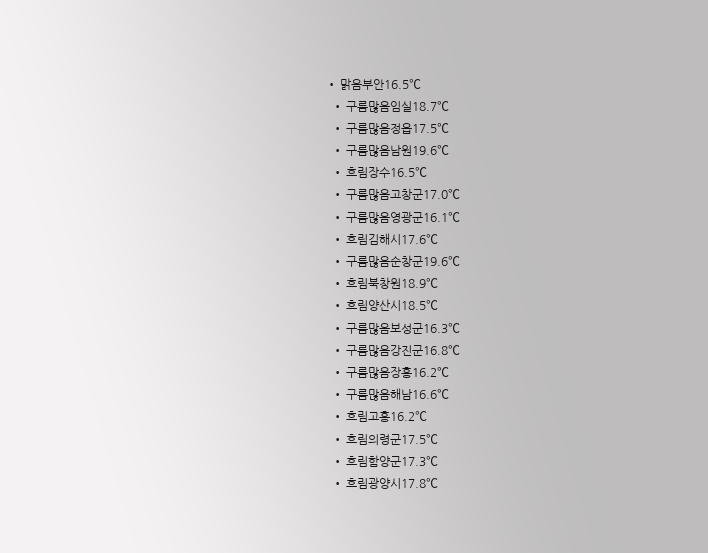• 맑음부안16.5℃
  • 구름많음임실18.7℃
  • 구름많음정읍17.5℃
  • 구름많음남원19.6℃
  • 흐림장수16.5℃
  • 구름많음고창군17.0℃
  • 구름많음영광군16.1℃
  • 흐림김해시17.6℃
  • 구름많음순창군19.6℃
  • 흐림북창원18.9℃
  • 흐림양산시18.5℃
  • 구름많음보성군16.3℃
  • 구름많음강진군16.8℃
  • 구름많음장흥16.2℃
  • 구름많음해남16.6℃
  • 흐림고흥16.2℃
  • 흐림의령군17.5℃
  • 흐림함양군17.3℃
  • 흐림광양시17.8℃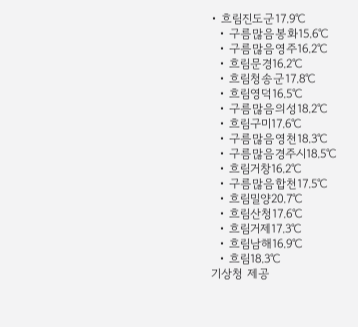• 흐림진도군17.9℃
  • 구름많음봉화15.6℃
  • 구름많음영주16.2℃
  • 흐림문경16.2℃
  • 흐림청송군17.8℃
  • 흐림영덕16.5℃
  • 구름많음의성18.2℃
  • 흐림구미17.6℃
  • 구름많음영천18.3℃
  • 구름많음경주시18.5℃
  • 흐림거창16.2℃
  • 구름많음합천17.5℃
  • 흐림밀양20.7℃
  • 흐림산청17.6℃
  • 흐림거제17.3℃
  • 흐림남해16.9℃
  • 흐림18.3℃
기상청 제공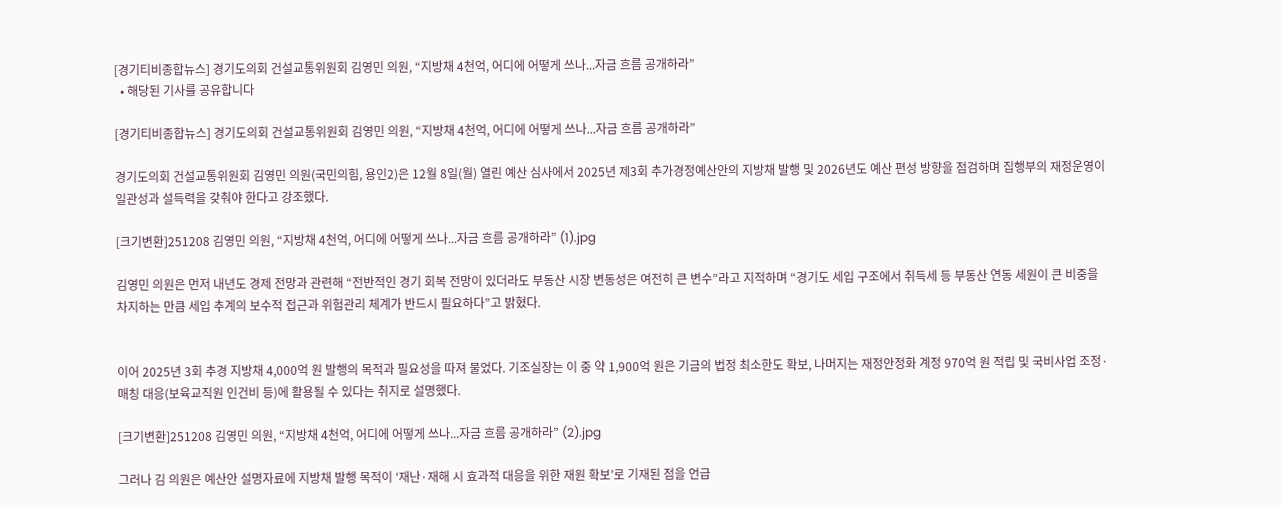[경기티비종합뉴스] 경기도의회 건설교통위원회 김영민 의원, “지방채 4천억, 어디에 어떻게 쓰나...자금 흐름 공개하라”
  • 해당된 기사를 공유합니다

[경기티비종합뉴스] 경기도의회 건설교통위원회 김영민 의원, “지방채 4천억, 어디에 어떻게 쓰나...자금 흐름 공개하라”

경기도의회 건설교통위원회 김영민 의원(국민의힘, 용인2)은 12월 8일(월) 열린 예산 심사에서 2025년 제3회 추가경정예산안의 지방채 발행 및 2026년도 예산 편성 방향을 점검하며 집행부의 재정운영이 일관성과 설득력을 갖춰야 한다고 강조했다.

[크기변환]251208 김영민 의원, “지방채 4천억, 어디에 어떻게 쓰나...자금 흐름 공개하라” (1).jpg

김영민 의원은 먼저 내년도 경제 전망과 관련해 “전반적인 경기 회복 전망이 있더라도 부동산 시장 변동성은 여전히 큰 변수”라고 지적하며 “경기도 세입 구조에서 취득세 등 부동산 연동 세원이 큰 비중을 차지하는 만큼 세입 추계의 보수적 접근과 위험관리 체계가 반드시 필요하다”고 밝혔다.


이어 2025년 3회 추경 지방채 4,000억 원 발행의 목적과 필요성을 따져 물었다. 기조실장는 이 중 약 1,900억 원은 기금의 법정 최소한도 확보, 나머지는 재정안정화 계정 970억 원 적립 및 국비사업 조정·매칭 대응(보육교직원 인건비 등)에 활용될 수 있다는 취지로 설명했다.

[크기변환]251208 김영민 의원, “지방채 4천억, 어디에 어떻게 쓰나...자금 흐름 공개하라” (2).jpg

그러나 김 의원은 예산안 설명자료에 지방채 발행 목적이 ‘재난·재해 시 효과적 대응을 위한 재원 확보’로 기재된 점을 언급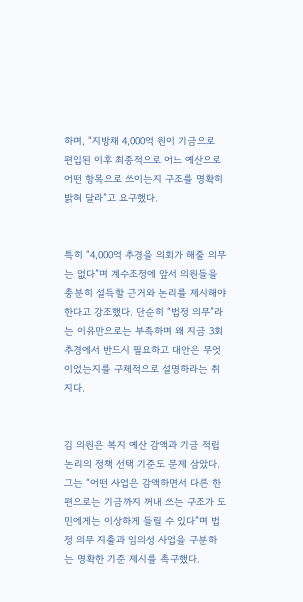하며, “지방채 4,000억 원이 기금으로 편입된 이후 최종적으로 어느 예산으로 어떤 항목으로 쓰이는지 구조를 명확히 밝혀 달라”고 요구했다.


특히 “4,000억 추경을 의회가 해줄 의무는 없다”며 계수조정에 앞서 의원들을 충분히 설득할 근거와 논리를 제시해야 한다고 강조했다. 단순히 “법정 의무”라는 이유만으로는 부족하며 왜 지금 3회 추경에서 반드시 필요하고 대안은 무엇이었는지를 구체적으로 설명하라는 취지다.


김 의원은 복지 예산 감액과 기금 적립 논리의 정책 선택 기준도 문제 삼았다. 그는 “어떤 사업은 감액하면서 다른 한편으로는 기금까지 꺼내 쓰는 구조가 도민에게는 이상하게 들릴 수 있다”며 법정 의무 지출과 임의성 사업을 구분하는 명확한 기준 제시를 촉구했다.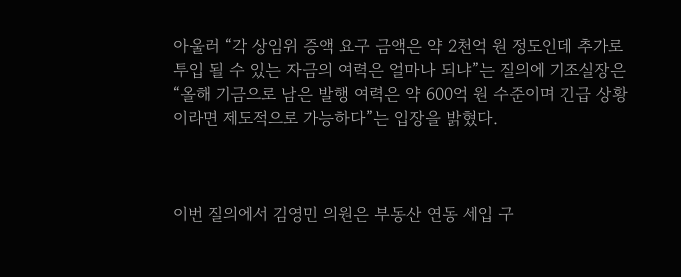아울러 “각 상임위 증액 요구 금액은 약 2천억 원 정도인데 추가로 투입 될 수 있는 자금의 여력은 얼마나 되냐”는 질의에 기조실장은 “올해 기금으로 남은 발행 여력은 약 600억 원 수준이며 긴급 상황이라면 제도적으로 가능하다”는 입장을 밝혔다.



이번 질의에서 김영민 의원은 부동산 연동 세입 구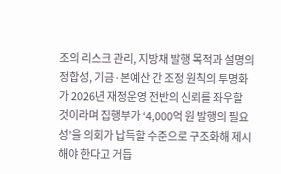조의 리스크 관리, 지방채 발행 목적과 설명의 정합성, 기금·본예산 간 조정 원칙의 투명화가 2026년 재정운영 전반의 신뢰를 좌우할 것이라며 집행부가 ‘4,000억 원 발행의 필요성’을 의회가 납득할 수준으로 구조화해 제시해야 한다고 거듭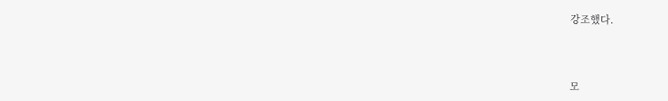강조했다.



모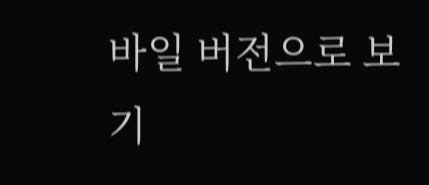바일 버전으로 보기